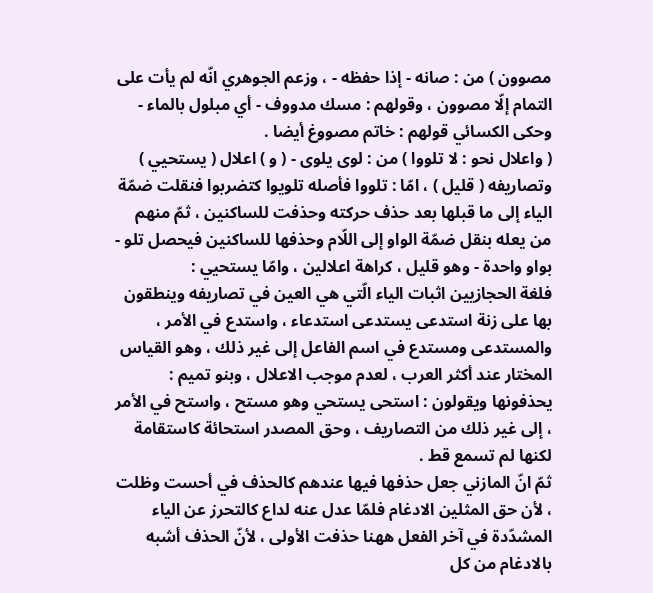مصوون ) من : صانه - إذا حفظه - ، وزعم الجوهري انّه لم يأت على التمام إلّا مصوون ، وقولهم : مسك مدووف - أي مبلول بالماء - وحكى الكسائي قولهم : خاتم مصووغ أيضا .
( واعلال نحو : لا تلووا ) من : لوى يلوى - ( و ) اعلال ( يستحيي ) وتصاريفه ( قليل ) ، امّا : تلووا فأصله تلويوا كتضربوا فنقلت ضمّة الياء إلى ما قبلها بعد حذف حركته وحذفت للساكنين ، ثمّ منهم من يعله بنقل ضمّة الواو إلى اللّام وحذفها للساكنين فيحصل تلو - بواو واحدة - وهو قليل ، كراهة اعلالين ، وامّا يستحيي :
فلغة الحجازيين اثبات الياء الّتي هي العين في تصاريفه وينطقون بها على زنة استدعى يستدعى استدعاء ، واستدع في الأمر ، والمستدعى ومستدع في اسم الفاعل إلى غير ذلك ، وهو القياس المختار عند أكثر العرب ، لعدم موجب الاعلال ، وبنو تميم : يحذفونها ويقولون : استحى يستحي وهو مستح ، واستح في الأمر ، إلى غير ذلك من التصاريف ، وحق المصدر استحائة كاستقامة لكنها لم تسمع قط .
ثمّ انّ المازني جعل حذفها فيها عندهم كالحذف في أحست وظلت ، لأن حق المثلين الادغام فلمّا عدل عنه لداع كالتحرز عن الياء المشدّدة في آخر الفعل ههنا حذفت الأولى ، لأنّ الحذف أشبه بالادغام من كل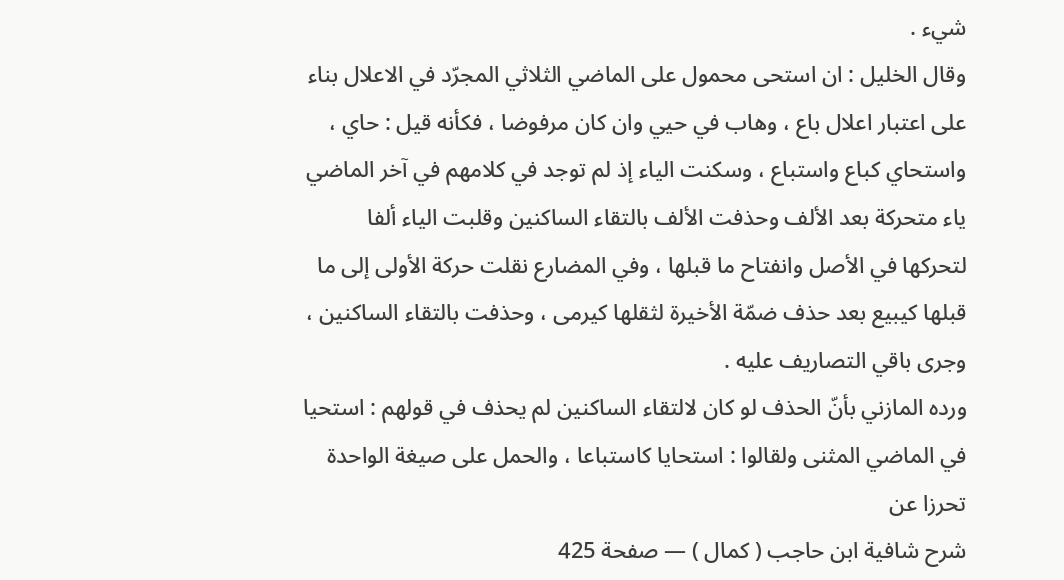شيء .
وقال الخليل : ان استحى محمول على الماضي الثلاثي المجرّد في الاعلال بناء على اعتبار اعلال باع ، وهاب في حيي وان كان مرفوضا ، فكأنه قيل : حاي ، واستحاي كباع واستباع ، وسكنت الياء إذ لم توجد في كلامهم في آخر الماضي ياء متحركة بعد الألف وحذفت الألف بالتقاء الساكنين وقلبت الياء ألفا لتحركها في الأصل وانفتاح ما قبلها ، وفي المضارع نقلت حركة الأولى إلى ما قبلها كيبيع بعد حذف ضمّة الأخيرة لثقلها كيرمى ، وحذفت بالتقاء الساكنين ، وجرى باقي التصاريف عليه .
ورده المازني بأنّ الحذف لو كان لالتقاء الساكنين لم يحذف في قولهم : استحيا في الماضي المثنى ولقالوا : استحايا كاستباعا ، والحمل على صيغة الواحدة تحرزا عن
شرح شافية ابن حاجب ( كمال ) — صفحة 425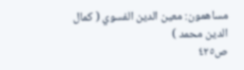مساهمون: معين الدين الفسوي ( كمال الدين محمد )
ص٤٢٥